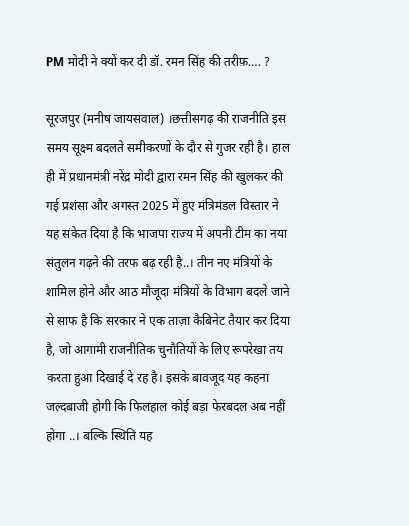PM मोदी ने क्यों कर दी डॉ. रमन सिंह की तरीफ़…. ?

सूरजपुर (मनीष जायसवाल) ।छत्तीसगढ़ की राजनीति इस समय सूक्ष्म बदलते समीकरणों के दौर से गुजर रही है। हाल ही में प्रधानमंत्री नरेंद्र मोदी द्वारा रमन सिंह की खुलकर की गई प्रशंसा और अगस्त 2025 में हुए मंत्रिमंडल विस्तार ने यह संकेत दिया है कि भाजपा राज्य में अपनी टीम का नया संतुलन गढ़ने की तरफ बढ़ रही है..। तीन नए मंत्रियों के शामिल होने और आठ मौजूदा मंत्रियों के विभाग बदले जाने से साफ है कि सरकार ने एक ताज़ा कैबिनेट तैयार कर दिया है, जो आगामी राजनीतिक चुनौतियों के लिए रूपरेखा तय करता हुआ दिखाई दे रह है। इसके बावजूद यह कहना जल्दबाजी होगी कि फिलहाल कोई बड़ा फेरबदल अब नहीं होगा ..। बल्कि स्थिति यह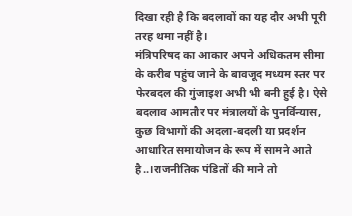दिखा रही है कि बदलावों का यह दौर अभी पूरी तरह थमा नहीं है।
मंत्रिपरिषद का आकार अपने अधिकतम सीमा के करीब पहुंच जाने के बावजूद मध्यम स्तर पर फेरबदल की गुंजाइश अभी भी बनी हुई है। ऐसे बदलाव आमतौर पर मंत्रालयों के पुनर्विन्यास, कुछ विभागों की अदला-बदली या प्रदर्शन आधारित समायोजन के रूप में सामने आते है..।राजनीतिक पंडितों की माने तो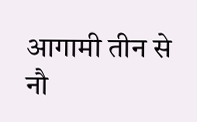आगामी तीन से नौ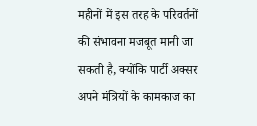महीनों में इस तरह के परिवर्तनों की संभावना मजबूत मानी जा सकती है, क्योंकि पार्टी अक्सर अपने मंत्रियों के कामकाज का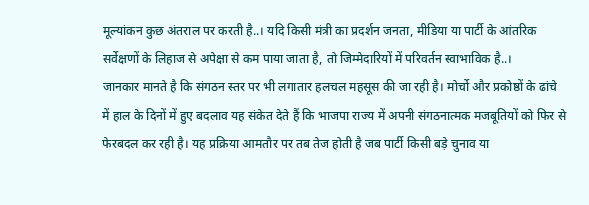मूल्यांकन कुछ अंतराल पर करती है..। यदि किसी मंत्री का प्रदर्शन जनता, मीडिया या पार्टी के आंतरिक सर्वेक्षणों के लिहाज से अपेक्षा से कम पाया जाता है, तो जिम्मेदारियों में परिवर्तन स्वाभाविक है..।
जानकार मानते है कि संगठन स्तर पर भी लगातार हलचल महसूस की जा रही है। मोर्चो और प्रकोष्ठों के ढांचे में हाल के दिनों में हुए बदलाव यह संकेत देते हैं कि भाजपा राज्य में अपनी संगठनात्मक मजबूतियों को फिर से फेरबदल कर रही है। यह प्रक्रिया आमतौर पर तब तेज होती है जब पार्टी किसी बड़े चुनाव या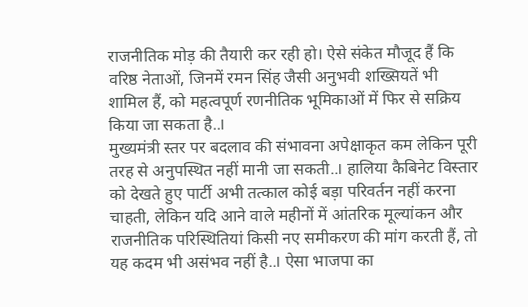राजनीतिक मोड़ की तैयारी कर रही हो। ऐसे संकेत मौजूद हैं कि वरिष्ठ नेताओं, जिनमें रमन सिंह जैसी अनुभवी शख्सियतें भी शामिल हैं, को महत्वपूर्ण रणनीतिक भूमिकाओं में फिर से सक्रिय किया जा सकता है..।
मुख्यमंत्री स्तर पर बदलाव की संभावना अपेक्षाकृत कम लेकिन पूरी तरह से अनुपस्थित नहीं मानी जा सकती..। हालिया कैबिनेट विस्तार को देखते हुए पार्टी अभी तत्काल कोई बड़ा परिवर्तन नहीं करना चाहती, लेकिन यदि आने वाले महीनों में आंतरिक मूल्यांकन और राजनीतिक परिस्थितियां किसी नए समीकरण की मांग करती हैं, तो यह कदम भी असंभव नहीं है..। ऐसा भाजपा का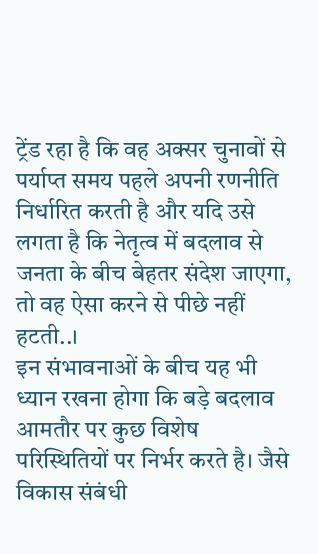ट्रेंड रहा है कि वह अक्सर चुनावों से पर्याप्त समय पहले अपनी रणनीति निर्धारित करती है और यदि उसे लगता है कि नेतृत्व में बदलाव से जनता के बीच बेहतर संदेश जाएगा, तो वह ऐसा करने से पीछे नहीं हटती..।
इन संभावनाओं के बीच यह भी ध्यान रखना होगा कि बड़े बदलाव आमतौर पर कुछ विशेष परिस्थितियों पर निर्भर करते है। जैसे विकास संबंधी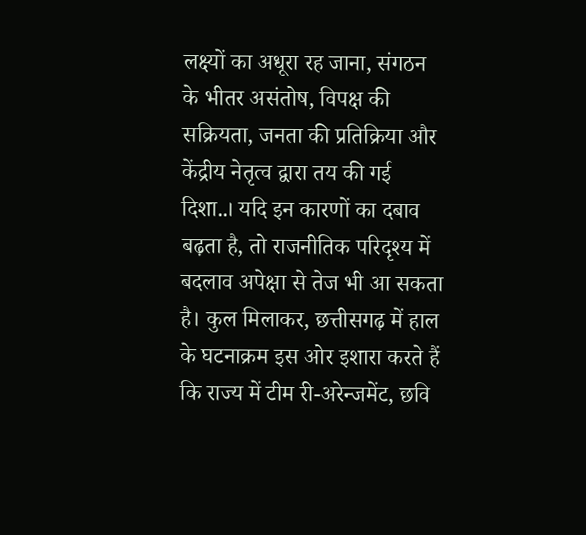लक्ष्यों का अधूरा रह जाना, संगठन के भीतर असंतोष, विपक्ष की सक्रियता, जनता की प्रतिक्रिया और केंद्रीय नेतृत्व द्वारा तय की गई दिशा..। यदि इन कारणों का दबाव बढ़ता है, तो राजनीतिक परिदृश्य में बदलाव अपेक्षा से तेज भी आ सकता है। कुल मिलाकर, छत्तीसगढ़ में हाल के घटनाक्रम इस ओर इशारा करते हैं कि राज्य में टीम री-अरेन्जमेंट, छवि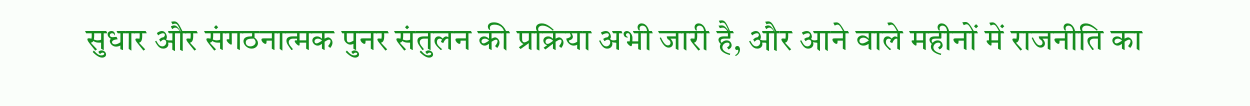सुधार और संगठनात्मक पुनर संतुलन की प्रक्रिया अभी जारी है, और आने वाले महीनों में राजनीति का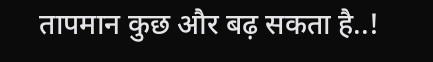तापमान कुछ और बढ़ सकता है..!